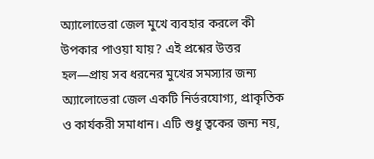অ্যালোভেরা জেল মুখে ব্যবহার করলে কী উপকার পাওয়া যায়? এই প্রশ্নের উত্তর হল—প্রায় সব ধরনের মুখের সমস্যার জন্য অ্যালোভেরা জেল একটি নির্ভরযোগ্য, প্রাকৃতিক ও কার্যকরী সমাধান। এটি শুধু ত্বকের জন্য নয়,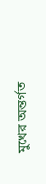মুখের অন্তর্গত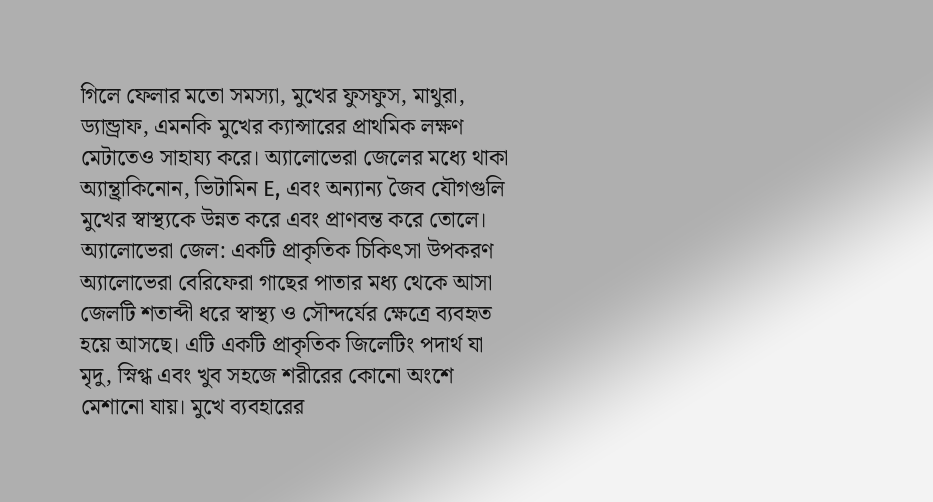গিলে ফেলার মতো সমস্যা, মুখের ফুসফুস, মাথুরা, ড্যান্ড্রাফ, এমনকি মুখের ক্যান্সারের প্রাথমিক লক্ষণ মেটাতেও সাহায্য করে। অ্যালোভেরা জেলের মধ্যে থাকা অ্যান্থ্রাকিনোন, ভিটামিন E, এবং অন্যান্য জৈব যৌগগুলি মুখের স্বাস্থ্যকে উন্নত করে এবং প্রাণবন্ত করে তোলে।
অ্যালোভেরা জেল: একটি প্রাকৃতিক চিকিৎসা উপকরণ
অ্যালোভেরা বেরিফেরা গাছের পাতার মধ্য থেকে আসা জেলটি শতাব্দী ধরে স্বাস্থ্য ও সৌন্দর্যের ক্ষেত্রে ব্যবহৃত হয়ে আসছে। এটি একটি প্রাকৃতিক জিলেটিং পদার্থ যা মৃদু, স্নিগ্ধ এবং খুব সহজে শরীরের কোনো অংশে মেশানো যায়। মুখে ব্যবহারের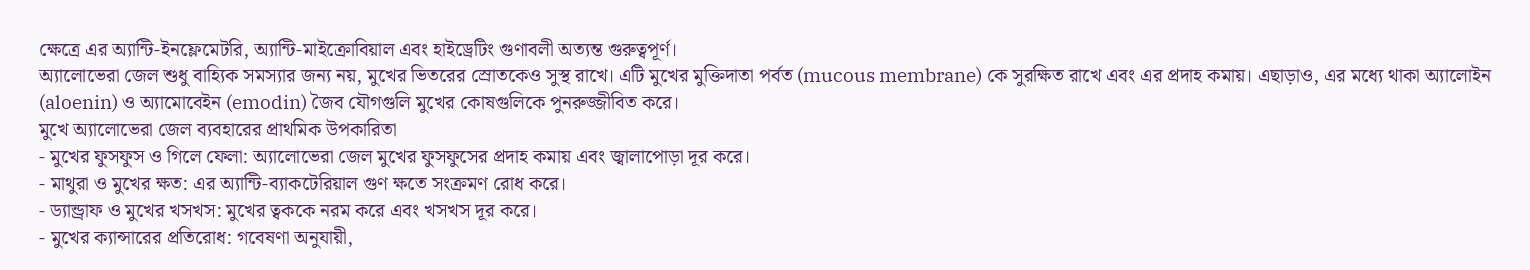ক্ষেত্রে এর অ্যান্টি-ইনফ্লেমেটরি, অ্যান্টি-মাইক্রোবিয়াল এবং হাইড্রেটিং গুণাবলী অত্যন্ত গুরুত্বপূর্ণ।
অ্যালোভেরা জেল শুধু বাহ্যিক সমস্যার জন্য নয়, মুখের ভিতরের স্রোতকেও সুস্থ রাখে। এটি মুখের মুক্তিদাতা পর্বত (mucous membrane) কে সুরক্ষিত রাখে এবং এর প্রদাহ কমায়। এছাড়াও, এর মধ্যে থাকা অ্যালোইন (aloenin) ও অ্যামোবেইন (emodin) জৈব যৌগগুলি মুখের কোষগুলিকে পুনরুজ্জীবিত করে।
মুখে অ্যালোভেরা জেল ব্যবহারের প্রাথমিক উপকারিতা
- মুখের ফুসফুস ও গিলে ফেলা: অ্যালোভেরা জেল মুখের ফুসফুসের প্রদাহ কমায় এবং জ্বালাপোড়া দূর করে।
- মাথুরা ও মুখের ক্ষত: এর অ্যান্টি-ব্যাকটেরিয়াল গুণ ক্ষতে সংক্রমণ রোধ করে।
- ড্যান্ড্রাফ ও মুখের খসখস: মুখের ত্বককে নরম করে এবং খসখস দূর করে।
- মুখের ক্যান্সারের প্রতিরোধ: গবেষণা অনুযায়ী,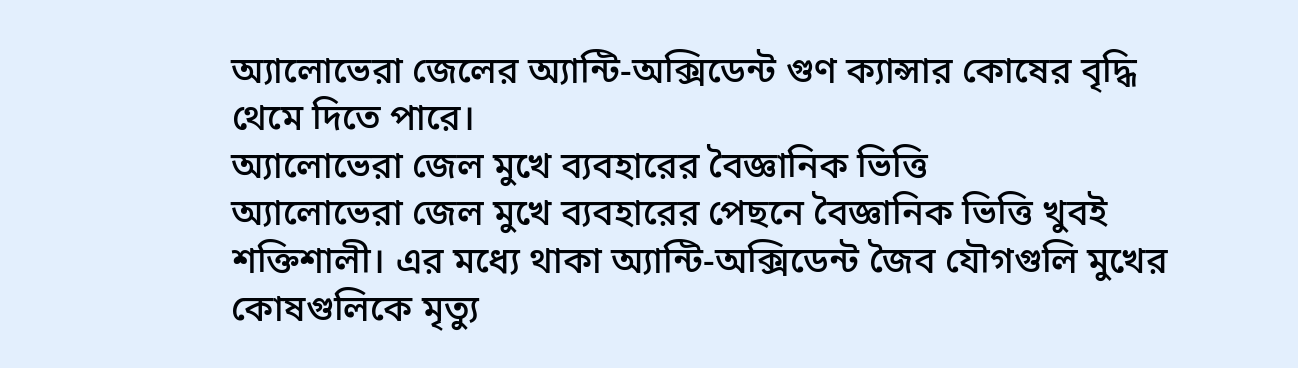অ্যালোভেরা জেলের অ্যান্টি-অক্সিডেন্ট গুণ ক্যান্সার কোষের বৃদ্ধি থেমে দিতে পারে।
অ্যালোভেরা জেল মুখে ব্যবহারের বৈজ্ঞানিক ভিত্তি
অ্যালোভেরা জেল মুখে ব্যবহারের পেছনে বৈজ্ঞানিক ভিত্তি খুবই শক্তিশালী। এর মধ্যে থাকা অ্যান্টি-অক্সিডেন্ট জৈব যৌগগুলি মুখের কোষগুলিকে মৃত্যু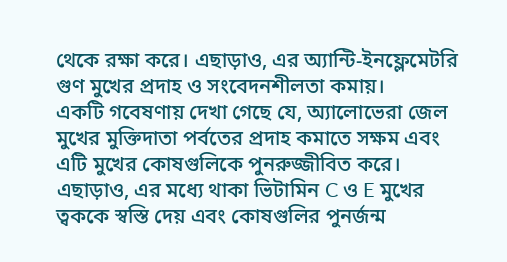থেকে রক্ষা করে। এছাড়াও, এর অ্যান্টি-ইনফ্লেমেটরি গুণ মুখের প্রদাহ ও সংবেদনশীলতা কমায়।
একটি গবেষণায় দেখা গেছে যে, অ্যালোভেরা জেল মুখের মুক্তিদাতা পর্বতের প্রদাহ কমাতে সক্ষম এবং এটি মুখের কোষগুলিকে পুনরুজ্জীবিত করে। এছাড়াও, এর মধ্যে থাকা ভিটামিন C ও E মুখের ত্বককে স্বস্তি দেয় এবং কোষগুলির পুনর্জন্ম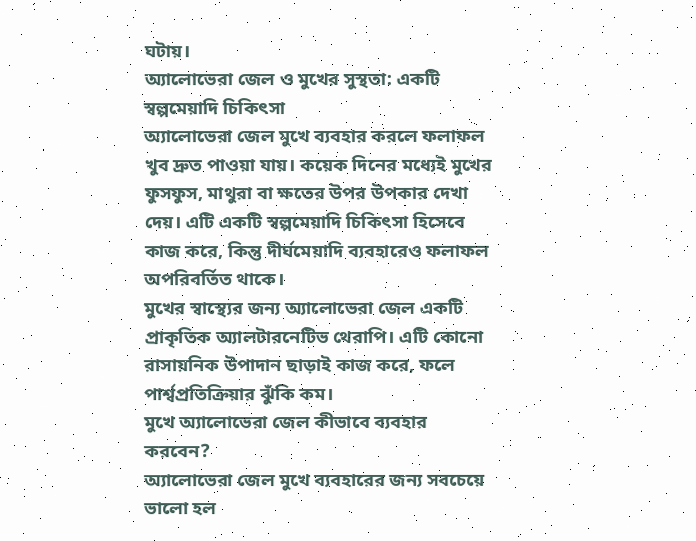ঘটায়।
অ্যালোভেরা জেল ও মুখের সুস্থতা: একটি স্বল্পমেয়াদি চিকিৎসা
অ্যালোভেরা জেল মুখে ব্যবহার করলে ফলাফল খুব দ্রুত পাওয়া যায়। কয়েক দিনের মধ্যেই মুখের ফুসফুস, মাথুরা বা ক্ষতের উপর উপকার দেখা দেয়। এটি একটি স্বল্পমেয়াদি চিকিৎসা হিসেবে কাজ করে, কিন্তু দীর্ঘমেয়াদি ব্যবহারেও ফলাফল অপরিবর্তিত থাকে।
মুখের স্বাস্থ্যের জন্য অ্যালোভেরা জেল একটি প্রাকৃতিক অ্যালটারনেটিভ থেরাপি। এটি কোনো রাসায়নিক উপাদান ছাড়াই কাজ করে, ফলে পার্শ্বপ্রতিক্রিয়ার ঝুঁকি কম।
মুখে অ্যালোভেরা জেল কীভাবে ব্যবহার করবেন?
অ্যালোভেরা জেল মুখে ব্যবহারের জন্য সবচেয়ে ভালো হল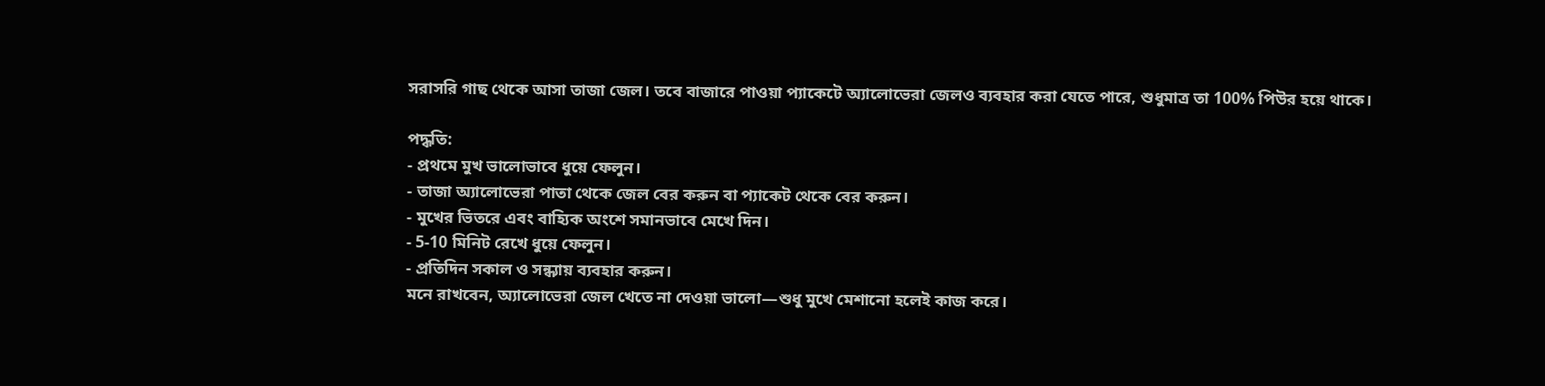সরাসরি গাছ থেকে আসা তাজা জেল। তবে বাজারে পাওয়া প্যাকেটে অ্যালোভেরা জেলও ব্যবহার করা যেতে পারে, শুধুমাত্র তা 100% পিউর হয়ে থাকে।

পদ্ধতি:
- প্রথমে মুখ ভালোভাবে ধুয়ে ফেলুন।
- তাজা অ্যালোভেরা পাতা থেকে জেল বের করুন বা প্যাকেট থেকে বের করুন।
- মুখের ভিতরে এবং বাহ্যিক অংশে সমানভাবে মেখে দিন।
- 5-10 মিনিট রেখে ধুয়ে ফেলুন।
- প্রতিদিন সকাল ও সন্ধ্যায় ব্যবহার করুন।
মনে রাখবেন, অ্যালোভেরা জেল খেতে না দেওয়া ভালো—শুধু মুখে মেশানো হলেই কাজ করে।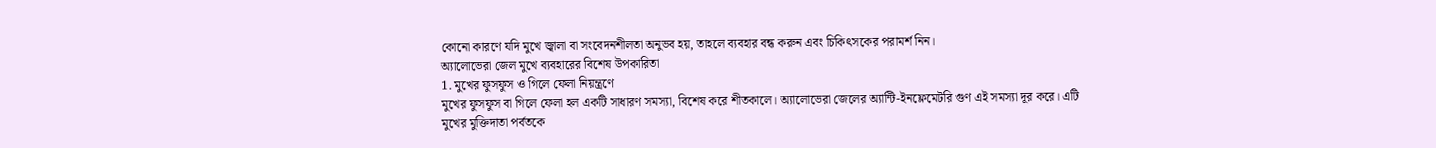কোনো কারণে যদি মুখে জ্বালা বা সংবেদনশীলতা অনুভব হয়, তাহলে ব্যবহার বন্ধ করুন এবং চিকিৎসকের পরামর্শ নিন।
অ্যালোভেরা জেল মুখে ব্যবহারের বিশেষ উপকারিতা
1. মুখের ফুসফুস ও গিলে ফেলা নিয়ন্ত্রণে
মুখের ফুসফুস বা গিলে ফেলা হল একটি সাধারণ সমস্যা, বিশেষ করে শীতকালে। অ্যালোভেরা জেলের অ্যান্টি-ইনফ্লেমেটরি গুণ এই সমস্যা দূর করে। এটি মুখের মুক্তিদাতা পর্বতকে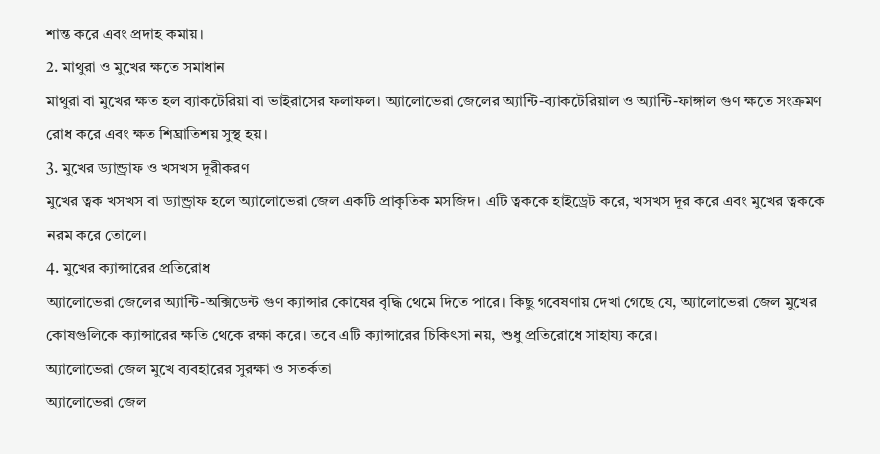শান্ত করে এবং প্রদাহ কমায়।
2. মাথুরা ও মুখের ক্ষতে সমাধান
মাথুরা বা মুখের ক্ষত হল ব্যাকটেরিয়া বা ভাইরাসের ফলাফল। অ্যালোভেরা জেলের অ্যান্টি-ব্যাকটেরিয়াল ও অ্যান্টি-ফাঙ্গাল গুণ ক্ষতে সংক্রমণ রোধ করে এবং ক্ষত শিঘ্রাতিশয় সুস্থ হয়।
3. মুখের ড্যান্ড্রাফ ও খসখস দূরীকরণ
মুখের ত্বক খসখস বা ড্যান্ড্রাফ হলে অ্যালোভেরা জেল একটি প্রাকৃতিক মসজিদ। এটি ত্বককে হাইড্রেট করে, খসখস দূর করে এবং মুখের ত্বককে নরম করে তোলে।
4. মুখের ক্যান্সারের প্রতিরোধ
অ্যালোভেরা জেলের অ্যান্টি-অক্সিডেন্ট গুণ ক্যান্সার কোষের বৃদ্ধি থেমে দিতে পারে। কিছু গবেষণায় দেখা গেছে যে, অ্যালোভেরা জেল মুখের কোষগুলিকে ক্যান্সারের ক্ষতি থেকে রক্ষা করে। তবে এটি ক্যান্সারের চিকিৎসা নয়, শুধু প্রতিরোধে সাহায্য করে।
অ্যালোভেরা জেল মুখে ব্যবহারের সুরক্ষা ও সতর্কতা
অ্যালোভেরা জেল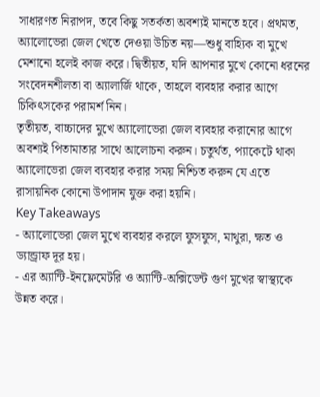সাধারণত নিরাপদ, তবে কিছু সতর্কতা অবশ্যই মানতে হবে। প্রথমত, অ্যালোভেরা জেল খেতে দেওয়া উচিত নয়—শুধু বাহ্যিক বা মুখে মেশানো হলেই কাজ করে। দ্বিতীয়ত, যদি আপনার মুখে কোনো ধরনের সংবেদনশীলতা বা অ্যালার্জি থাকে, তাহলে ব্যবহার করার আগে চিকিৎসকের পরামর্শ নিন।
তৃতীয়ত, বাচ্চাদের মুখে অ্যালোভেরা জেল ব্যবহার করানোর আগে অবশ্যই পিতামাতার সাথে আলোচনা করুন। চতুর্থত, প্যাকেটে থাকা অ্যালোভেরা জেল ব্যবহার করার সময় নিশ্চিত করুন যে এতে রাসায়নিক কোনো উপাদান যুক্ত করা হয়নি।
Key Takeaways
- অ্যালোভেরা জেল মুখে ব্যবহার করলে ফুসফুস, মাথুরা, ক্ষত ও ড্যান্ড্রাফ দূর হয়।
- এর অ্যান্টি-ইনফ্লেমেটরি ও অ্যান্টি-অক্সিডেন্ট গুণ মুখের স্বাস্থ্যকে উন্নত করে।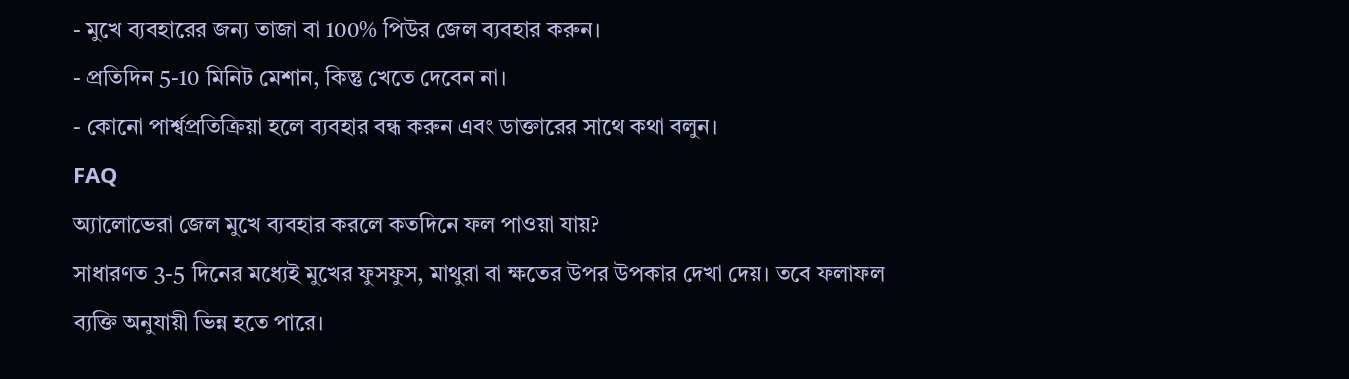- মুখে ব্যবহারের জন্য তাজা বা 100% পিউর জেল ব্যবহার করুন।
- প্রতিদিন 5-10 মিনিট মেশান, কিন্তু খেতে দেবেন না।
- কোনো পার্শ্বপ্রতিক্রিয়া হলে ব্যবহার বন্ধ করুন এবং ডাক্তারের সাথে কথা বলুন।
FAQ
অ্যালোভেরা জেল মুখে ব্যবহার করলে কতদিনে ফল পাওয়া যায়?
সাধারণত 3-5 দিনের মধ্যেই মুখের ফুসফুস, মাথুরা বা ক্ষতের উপর উপকার দেখা দেয়। তবে ফলাফল ব্যক্তি অনুযায়ী ভিন্ন হতে পারে।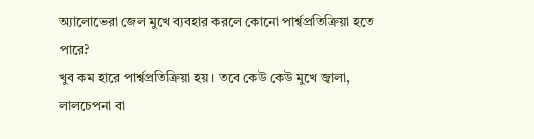অ্যালোভেরা জেল মুখে ব্যবহার করলে কোনো পার্শ্বপ্রতিক্রিয়া হতে পারে?
খুব কম হারে পার্শ্বপ্রতিক্রিয়া হয়। তবে কেউ কেউ মুখে জ্বালা, লালচেপনা বা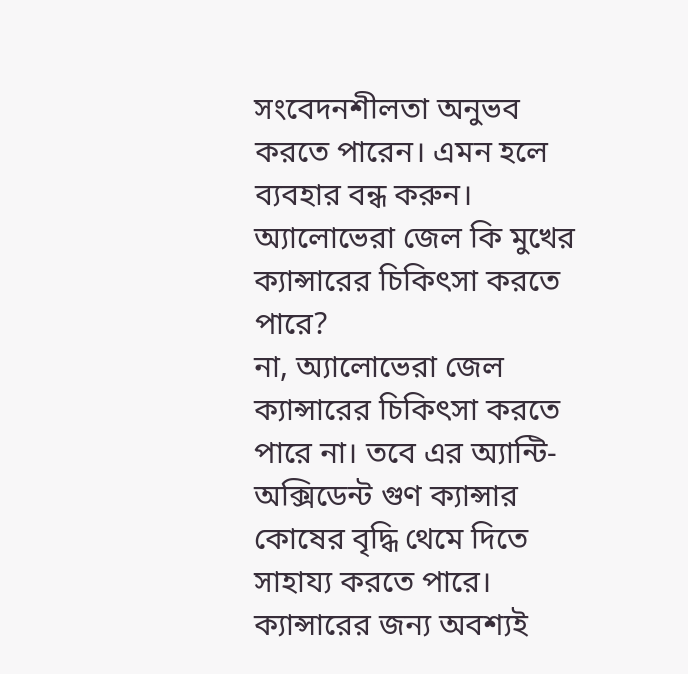সংবেদনশীলতা অনুভব করতে পারেন। এমন হলে ব্যবহার বন্ধ করুন।
অ্যালোভেরা জেল কি মুখের ক্যান্সারের চিকিৎসা করতে পারে?
না, অ্যালোভেরা জেল ক্যান্সারের চিকিৎসা করতে পারে না। তবে এর অ্যান্টি-অক্সিডেন্ট গুণ ক্যান্সার কোষের বৃদ্ধি থেমে দিতে সাহায্য করতে পারে। ক্যান্সারের জন্য অবশ্যই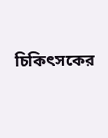চিকিৎসকের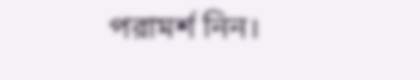পরামর্শ নিন।